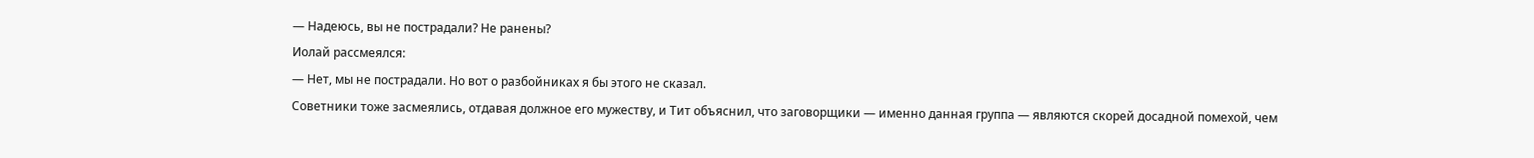— Надеюсь, вы не пострадали? Не ранены?
Иолай рассмеялся:
— Нет, мы не пострадали. Но вот о разбойниках я бы этого не сказал.
Советники тоже засмеялись, отдавая должное его мужеству, и Тит объяснил, что заговорщики — именно данная группа — являются скорей досадной помехой, чем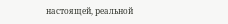настоящей, реальной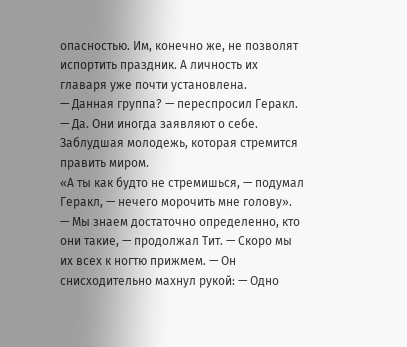опасностью. Им, конечно же, не позволят испортить праздник. А личность их главаря уже почти установлена.
— Данная группа? — переспросил Геракл.
— Да. Они иногда заявляют о себе. Заблудшая молодежь, которая стремится править миром.
«А ты как будто не стремишься, — подумал Геракл, — нечего морочить мне голову».
— Мы знаем достаточно определенно, кто они такие, — продолжал Тит. — Скоро мы их всех к ногтю прижмем. — Он снисходительно махнул рукой: — Одно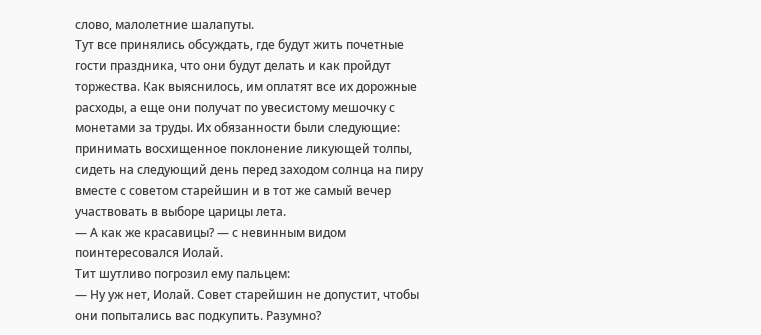слово, малолетние шалапуты.
Тут все принялись обсуждать, где будут жить почетные гости праздника, что они будут делать и как пройдут торжества. Как выяснилось, им оплатят все их дорожные расходы, а еще они получат по увесистому мешочку с монетами за труды. Их обязанности были следующие: принимать восхищенное поклонение ликующей толпы, сидеть на следующий день перед заходом солнца на пиру вместе с советом старейшин и в тот же самый вечер участвовать в выборе царицы лета.
— А как же красавицы? — с невинным видом поинтересовался Иолай.
Тит шутливо погрозил ему пальцем:
— Ну уж нет, Иолай. Совет старейшин не допустит, чтобы они попытались вас подкупить. Разумно?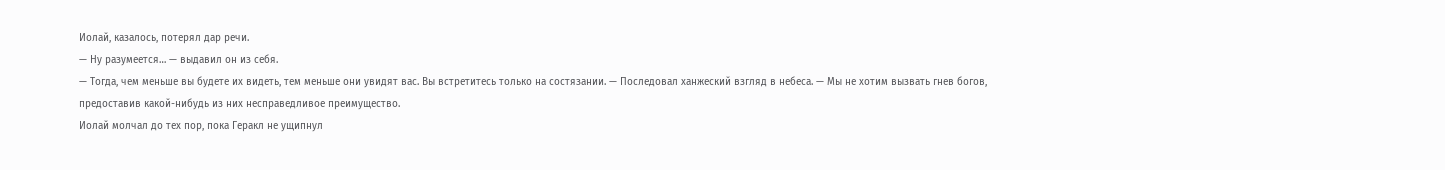Иолай, казалось, потерял дар речи.
— Ну разумеется… — выдавил он из себя.
— Тогда, чем меньше вы будете их видеть, тем меньше они увидят вас. Вы встретитесь только на состязании. — Последовал ханжеский взгляд в небеса. — Мы не хотим вызвать гнев богов, предоставив какой-нибудь из них несправедливое преимущество.
Иолай молчал до тех пор, пока Геракл не ущипнул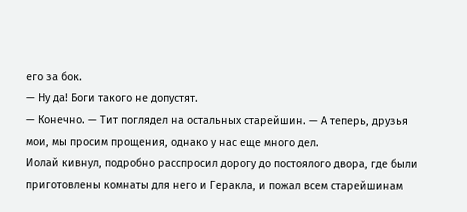его за бок.
— Ну да! Боги такого не допустят.
— Конечно. — Тит поглядел на остальных старейшин. — А теперь, друзья мои, мы просим прощения, однако у нас еще много дел.
Иолай кивнул, подробно расспросил дорогу до постоялого двора, где были приготовлены комнаты для него и Геракла, и пожал всем старейшинам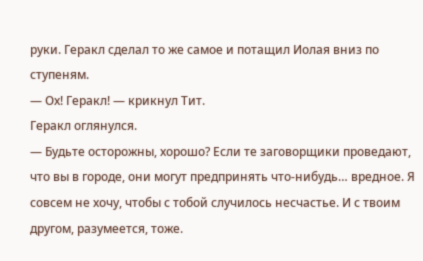руки. Геракл сделал то же самое и потащил Иолая вниз по ступеням.
— Ох! Геракл! — крикнул Тит.
Геракл оглянулся.
— Будьте осторожны, хорошо? Если те заговорщики проведают, что вы в городе, они могут предпринять что-нибудь… вредное. Я совсем не хочу, чтобы с тобой случилось несчастье. И с твоим другом, разумеется, тоже.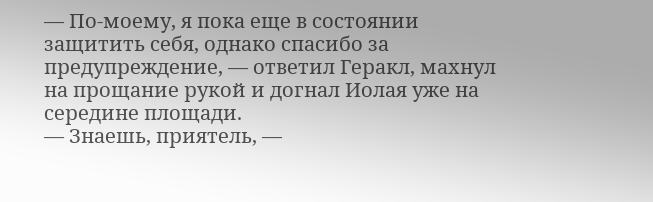— По-моему, я пока еще в состоянии защитить себя, однако спасибо за предупреждение, — ответил Геракл, махнул на прощание рукой и догнал Иолая уже на середине площади.
— Знаешь, приятель, —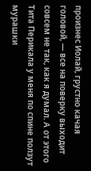произнес Иолай, грустно качая головой, — все на поверку выходит совсем не так, как я думал. А от этого Тита Перикала у меня по спине ползут мурашки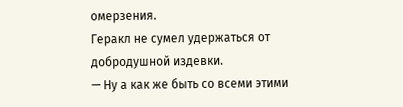омерзения.
Геракл не сумел удержаться от добродушной издевки.
— Ну а как же быть со всеми этими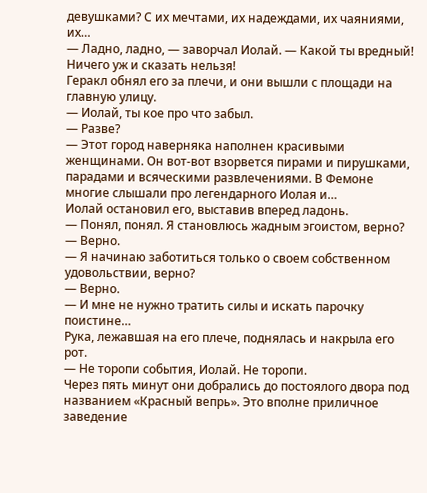девушками? С их мечтами, их надеждами, их чаяниями, их…
— Ладно, ладно, — заворчал Иолай. — Какой ты вредный! Ничего уж и сказать нельзя!
Геракл обнял его за плечи, и они вышли с площади на главную улицу.
— Иолай, ты кое про что забыл.
— Разве?
— Этот город наверняка наполнен красивыми женщинами. Он вот-вот взорвется пирами и пирушками, парадами и всяческими развлечениями. В Фемоне многие слышали про легендарного Иолая и…
Иолай остановил его, выставив вперед ладонь.
— Понял, понял. Я становлюсь жадным эгоистом, верно?
— Верно.
— Я начинаю заботиться только о своем собственном удовольствии, верно?
— Верно.
— И мне не нужно тратить силы и искать парочку поистине…
Рука, лежавшая на его плече, поднялась и накрыла его рот.
— Не торопи события, Иолай. Не торопи.
Через пять минут они добрались до постоялого двора под названием «Красный вепрь». Это вполне приличное заведение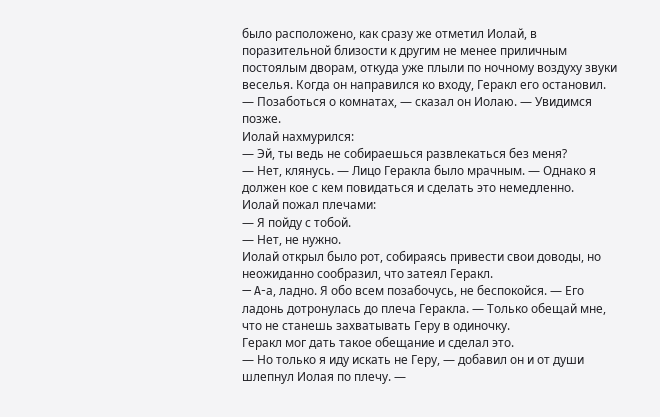было расположено, как сразу же отметил Иолай, в поразительной близости к другим не менее приличным постоялым дворам, откуда уже плыли по ночному воздуху звуки веселья. Когда он направился ко входу, Геракл его остановил.
— Позаботься о комнатах, — сказал он Иолаю. — Увидимся позже.
Иолай нахмурился:
— Эй, ты ведь не собираешься развлекаться без меня?
— Нет, клянусь. — Лицо Геракла было мрачным. — Однако я должен кое с кем повидаться и сделать это немедленно.
Иолай пожал плечами:
— Я пойду с тобой.
— Нет, не нужно.
Иолай открыл было рот, собираясь привести свои доводы, но неожиданно сообразил, что затеял Геракл.
— A-а, ладно. Я обо всем позабочусь, не беспокойся. — Его ладонь дотронулась до плеча Геракла. — Только обещай мне, что не станешь захватывать Геру в одиночку.
Геракл мог дать такое обещание и сделал это.
— Но только я иду искать не Геру, — добавил он и от души шлепнул Иолая по плечу. —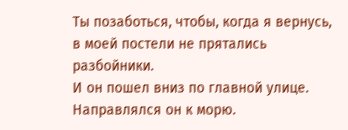Ты позаботься, чтобы, когда я вернусь, в моей постели не прятались разбойники.
И он пошел вниз по главной улице.
Направлялся он к морю.